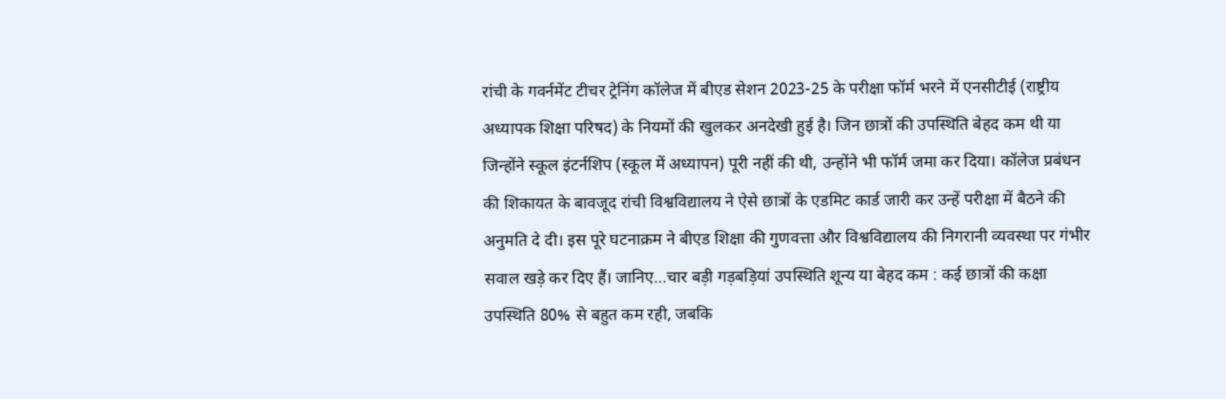रांची के गवर्नमेंट टीचर ट्रेनिंग कॉलेज में बीएड सेशन 2023-25 के परीक्षा फॉर्म भरने में एनसीटीई (राष्ट्रीय अध्यापक शिक्षा परिषद) के नियमों की खुलकर अनदेखी हुई है। जिन छात्रों की उपस्थिति बेहद कम थी या जिन्होंने स्कूल इंटर्नशिप (स्कूल में अध्यापन) पूरी नहीं की थी, उन्होंने भी फॉर्म जमा कर दिया। कॉलेज प्रबंधन की शिकायत के बावजूद रांची विश्वविद्यालय ने ऐसे छात्रों के एडमिट कार्ड जारी कर उन्हें परीक्षा में बैठने की अनुमति दे दी। इस पूरे घटनाक्रम ने बीएड शिक्षा की गुणवत्ता और विश्वविद्यालय की निगरानी व्यवस्था पर गंभीर सवाल खड़े कर दिए हैं। जानिए…चार बड़ी गड़बड़ियां उपस्थिति शून्य या बेहद कम : कई छात्रों की कक्षा उपस्थिति 80% से बहुत कम रही, जबकि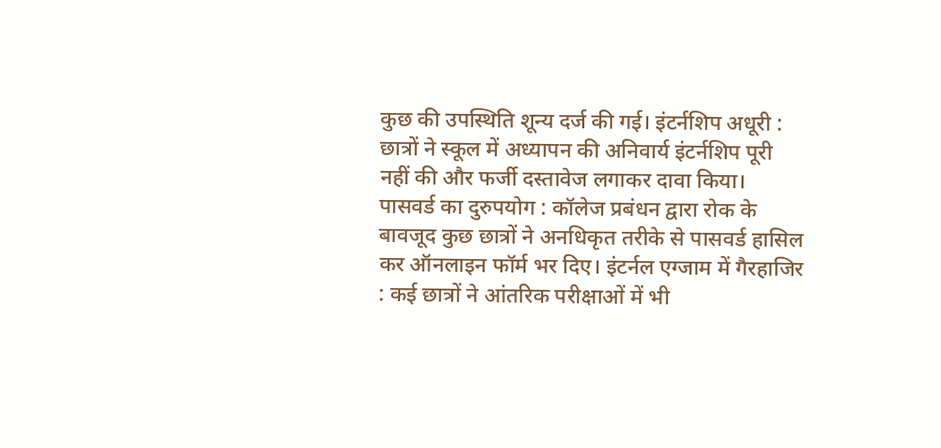कुछ की उपस्थिति शून्य दर्ज की गई। इंटर्नशिप अधूरी : छात्रों ने स्कूल में अध्यापन की अनिवार्य इंटर्नशिप पूरी नहीं की और फर्जी दस्तावेज लगाकर दावा किया। पासवर्ड का दुरुपयोग : कॉलेज प्रबंधन द्वारा रोक के बावजूद कुछ छात्रों ने अनधिकृत तरीके से पासवर्ड हासिल कर ऑनलाइन फॉर्म भर दिए। इंटर्नल एग्जाम में गैरहाजिर : कई छात्रों ने आंतरिक परीक्षाओं में भी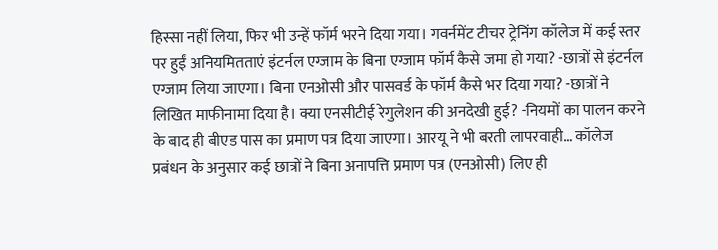हिस्सा नहीं लिया, फिर भी उन्हें फॉर्म भरने दिया गया। गवर्नमेंट टीचर ट्रेनिंग कॉलेज में कई स्तर पर हुईं अनियमितताएं इंटर्नल एग्जाम के बिना एग्जाम फॉर्म कैसे जमा हो गया? -छात्रों से इंटर्नल एग्जाम लिया जाएगा। बिना एनओसी और पासवर्ड के फॉर्म कैसे भर दिया गया? -छात्रों ने लिखित माफीनामा दिया है। क्या एनसीटीई रेगुलेशन की अनदेखी हुई? -नियमों का पालन करने के बाद ही बीएड पास का प्रमाण पत्र दिया जाएगा। आरयू ने भी बरती लापरवाही… कॉलेज प्रबंधन के अनुसार कई छात्रों ने बिना अनापत्ति प्रमाण पत्र (एनओसी) लिए ही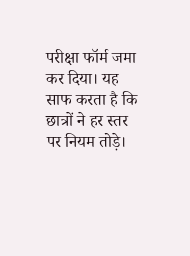परीक्षा फॉर्म जमा कर दिया। यह साफ करता है कि छात्रों ने हर स्तर पर नियम तोड़े।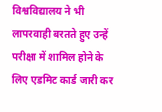विश्वविद्यालय ने भी लापरवाही बरतते हुए उन्हें परीक्षा में शामिल होने के लिए एडमिट कार्ड जारी कर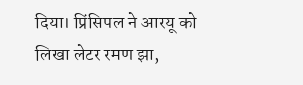दिया। प्रिंसिपल ने आरयू को लिखा लेटर रमण झा,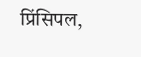प्रिंसिपल,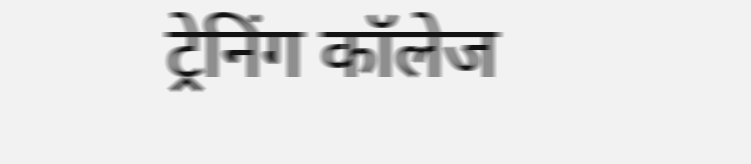ट्रेनिंग कॉलेज